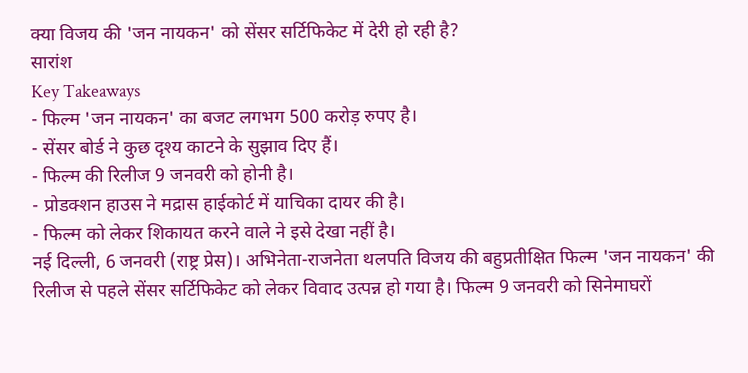क्या विजय की 'जन नायकन' को सेंसर सर्टिफिकेट में देरी हो रही है?
सारांश
Key Takeaways
- फिल्म 'जन नायकन' का बजट लगभग 500 करोड़ रुपए है।
- सेंसर बोर्ड ने कुछ दृश्य काटने के सुझाव दिए हैं।
- फिल्म की रिलीज 9 जनवरी को होनी है।
- प्रोडक्शन हाउस ने मद्रास हाईकोर्ट में याचिका दायर की है।
- फिल्म को लेकर शिकायत करने वाले ने इसे देखा नहीं है।
नई दिल्ली, 6 जनवरी (राष्ट्र प्रेस)। अभिनेता-राजनेता थलपति विजय की बहुप्रतीक्षित फिल्म 'जन नायकन' की रिलीज से पहले सेंसर सर्टिफिकेट को लेकर विवाद उत्पन्न हो गया है। फिल्म 9 जनवरी को सिनेमाघरों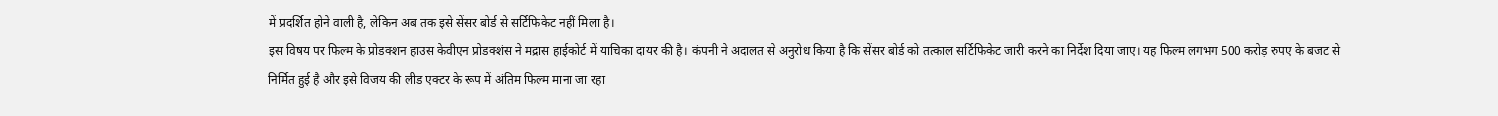में प्रदर्शित होने वाली है, लेकिन अब तक इसे सेंसर बोर्ड से सर्टिफिकेट नहीं मिला है।
इस विषय पर फिल्म के प्रोडक्शन हाउस केवीएन प्रोडक्शंस ने मद्रास हाईकोर्ट में याचिका दायर की है। कंपनी ने अदालत से अनुरोध किया है कि सेंसर बोर्ड को तत्काल सर्टिफिकेट जारी करने का निर्देश दिया जाए। यह फिल्म लगभग 500 करोड़ रुपए के बजट से निर्मित हुई है और इसे विजय की लीड एक्टर के रूप में अंतिम फिल्म माना जा रहा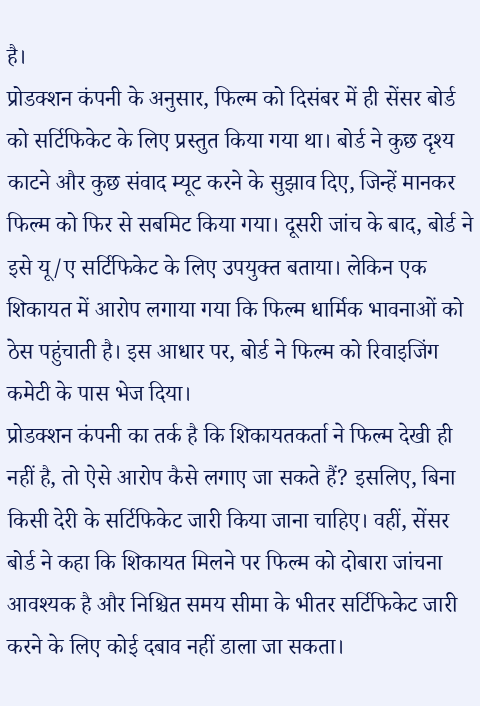है।
प्रोडक्शन कंपनी के अनुसार, फिल्म को दिसंबर में ही सेंसर बोर्ड को सर्टिफिकेट के लिए प्रस्तुत किया गया था। बोर्ड ने कुछ दृश्य काटने और कुछ संवाद म्यूट करने के सुझाव दिए, जिन्हें मानकर फिल्म को फिर से सबमिट किया गया। दूसरी जांच के बाद, बोर्ड ने इसे यू/ए सर्टिफिकेट के लिए उपयुक्त बताया। लेकिन एक शिकायत में आरोप लगाया गया कि फिल्म धार्मिक भावनाओं को ठेस पहुंचाती है। इस आधार पर, बोर्ड ने फिल्म को रिवाइजिंग कमेटी के पास भेज दिया।
प्रोडक्शन कंपनी का तर्क है कि शिकायतकर्ता ने फिल्म देखी ही नहीं है, तो ऐसे आरोप कैसे लगाए जा सकते हैं? इसलिए, बिना किसी देरी के सर्टिफिकेट जारी किया जाना चाहिए। वहीं, सेंसर बोर्ड ने कहा कि शिकायत मिलने पर फिल्म को दोबारा जांचना आवश्यक है और निश्चित समय सीमा के भीतर सर्टिफिकेट जारी करने के लिए कोई दबाव नहीं डाला जा सकता।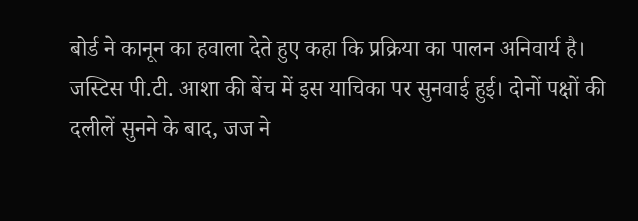बोर्ड ने कानून का हवाला देते हुए कहा कि प्रक्रिया का पालन अनिवार्य है।
जस्टिस पी.टी. आशा की बेंच में इस याचिका पर सुनवाई हुई। दोनों पक्षों की दलीलें सुनने के बाद, जज ने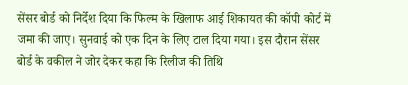सेंसर बोर्ड को निर्देश दिया कि फिल्म के खिलाफ आई शिकायत की कॉपी कोर्ट में जमा की जाए। सुनवाई को एक दिन के लिए टाल दिया गया। इस दौरान सेंसर बोर्ड के वकील ने जोर देकर कहा कि रिलीज की तिथि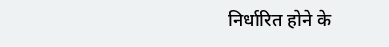निर्धारित होने के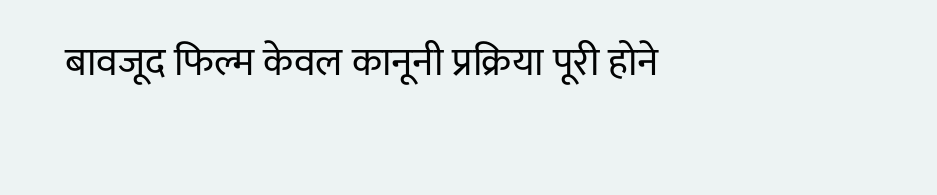बावजूद फिल्म केवल कानूनी प्रक्रिया पूरी होने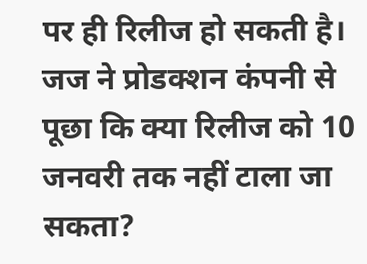पर ही रिलीज हो सकती है।
जज ने प्रोडक्शन कंपनी से पूछा कि क्या रिलीज को 10 जनवरी तक नहीं टाला जा सकता?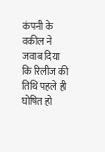कंपनी के वकील ने जवाब दिया कि रिलीज की तिथि पहले ही घोषित हो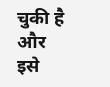चुकी है और इसे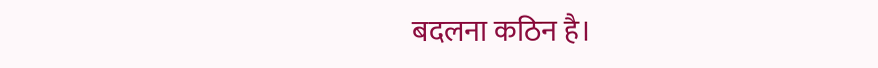बदलना कठिन है।